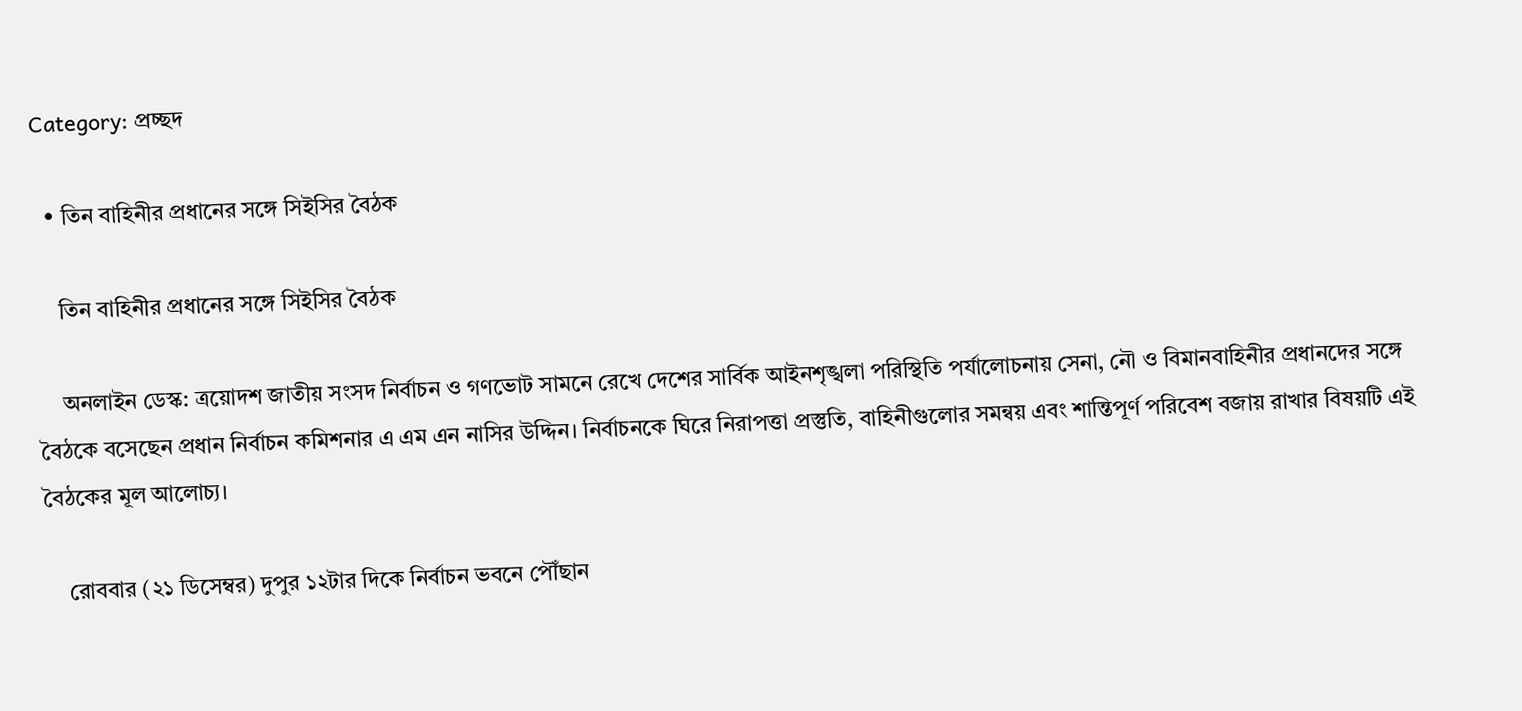Category: প্রচ্ছদ

  • তিন বাহিনীর প্রধানের সঙ্গে সিইসির বৈঠক

    তিন বাহিনীর প্রধানের সঙ্গে সিইসির বৈঠক

    অনলাইন ডেস্ক: ত্রয়োদশ জাতীয় সংসদ নির্বাচন ও গণভোট সামনে রেখে দেশের সার্বিক আইনশৃঙ্খলা পরিস্থিতি পর্যালোচনায় সেনা, নৌ ও বিমানবাহিনীর প্রধানদের সঙ্গে বৈঠকে বসেছেন প্রধান নির্বাচন কমিশনার এ এম এন নাসির উদ্দিন। নির্বাচনকে ঘিরে নিরাপত্তা প্রস্তুতি, বাহিনীগুলোর সমন্বয় এবং শান্তিপূর্ণ পরিবেশ বজায় রাখার বিষয়টি এই বৈঠকের মূল আলোচ্য।

    রোববার (২১ ডিসেম্বর) দুপুর ১২টার দিকে নির্বাচন ভবনে পৌঁছান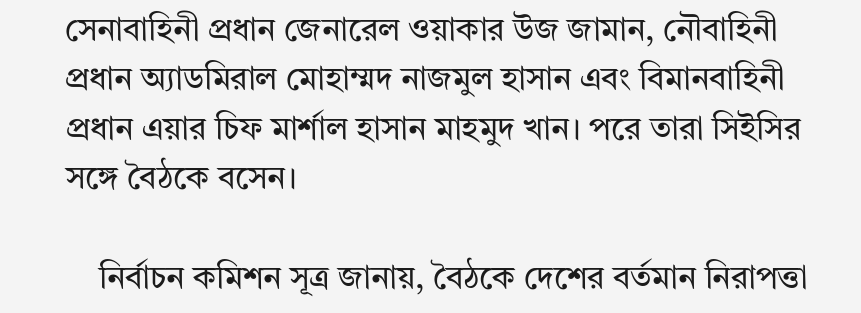সেনাবাহিনী প্রধান জেনারেল ওয়াকার উজ জামান, নৌবাহিনী প্রধান অ্যাডমিরাল মোহাম্মদ নাজমুল হাসান এবং বিমানবাহিনী প্রধান এয়ার চিফ মার্শাল হাসান মাহমুদ খান। পরে তারা সিইসির সঙ্গে বৈঠকে বসেন।

    নির্বাচন কমিশন সূত্র জানায়, বৈঠকে দেশের বর্তমান নিরাপত্তা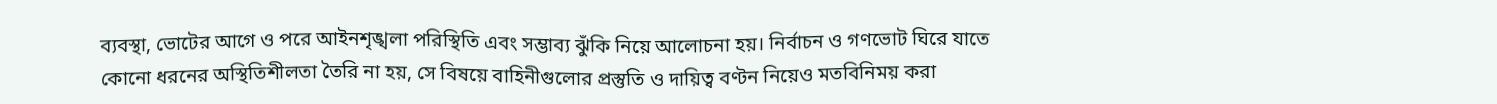ব্যবস্থা, ভোটের আগে ও পরে আইনশৃঙ্খলা পরিস্থিতি এবং সম্ভাব্য ঝুঁকি নিয়ে আলোচনা হয়। নির্বাচন ও গণভোট ঘিরে যাতে কোনো ধরনের অস্থিতিশীলতা তৈরি না হয়, সে বিষয়ে বাহিনীগুলোর প্রস্তুতি ও দায়িত্ব বণ্টন নিয়েও মতবিনিময় করা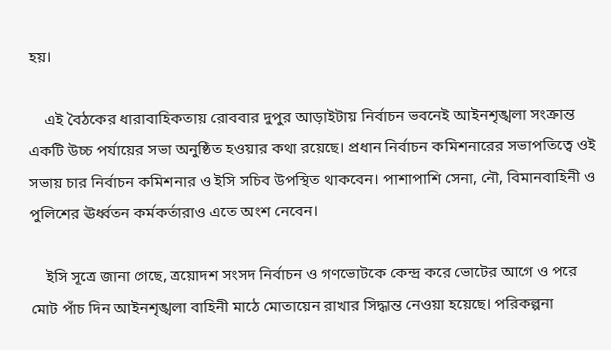হয়।

    এই বৈঠকের ধারাবাহিকতায় রোববার দুপুর আড়াইটায় নির্বাচন ভবনেই আইনশৃঙ্খলা সংক্রান্ত একটি উচ্চ পর্যায়ের সভা অনুষ্ঠিত হওয়ার কথা রয়েছে। প্রধান নির্বাচন কমিশনারের সভাপতিত্বে ওই সভায় চার নির্বাচন কমিশনার ও ইসি সচিব উপস্থিত থাকবেন। পাশাপাশি সেনা, নৌ, বিমানবাহিনী ও পুলিশের ঊর্ধ্বতন কর্মকর্তারাও এতে অংশ নেবেন।

    ইসি সূত্রে জানা গেছে, ত্রয়োদশ সংসদ নির্বাচন ও গণভোটকে কেন্দ্র করে ভোটের আগে ও পরে মোট পাঁচ দিন আইনশৃঙ্খলা বাহিনী মাঠে মোতায়েন রাখার সিদ্ধান্ত নেওয়া হয়েছে। পরিকল্পনা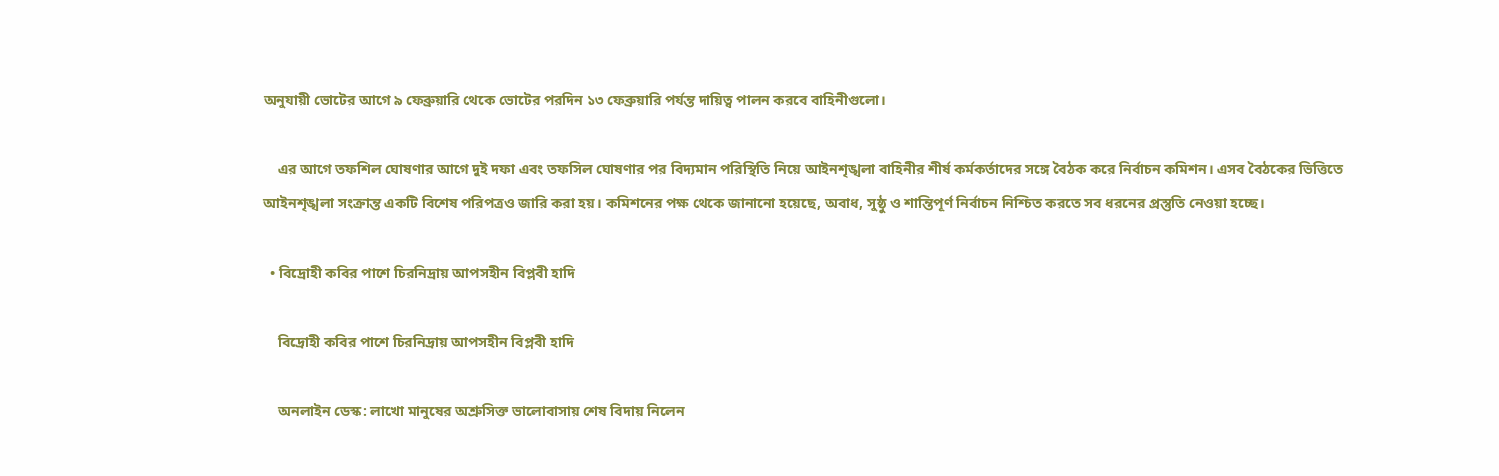অনুযায়ী ভোটের আগে ৯ ফেব্রুয়ারি থেকে ভোটের পরদিন ১৩ ফেব্রুয়ারি পর্যন্ত দায়িত্ব পালন করবে বাহিনীগুলো।

    এর আগে তফশিল ঘোষণার আগে দুই দফা এবং তফসিল ঘোষণার পর বিদ্যমান পরিস্থিতি নিয়ে আইনশৃঙ্খলা বাহিনীর শীর্ষ কর্মকর্তাদের সঙ্গে বৈঠক করে নির্বাচন কমিশন। এসব বৈঠকের ভিত্তিতে আইনশৃঙ্খলা সংক্রান্ত একটি বিশেষ পরিপত্রও জারি করা হয়। কমিশনের পক্ষ থেকে জানানো হয়েছে, অবাধ, সুষ্ঠু ও শান্তিপূর্ণ নির্বাচন নিশ্চিত করতে সব ধরনের প্রস্তুতি নেওয়া হচ্ছে।

  • বিদ্রোহী কবির পাশে চিরনিদ্রায় আপসহীন বিপ্লবী হাদি

    বিদ্রোহী কবির পাশে চিরনিদ্রায় আপসহীন বিপ্লবী হাদি

    অনলাইন ডেস্ক: লাখো মানুষের অশ্রুসিক্ত ভালোবাসায় শেষ বিদায় নিলেন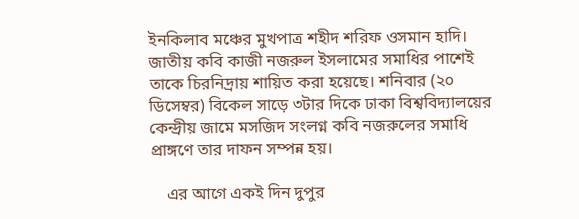ইনকিলাব মঞ্চের মুখপাত্র শহীদ শরিফ ওসমান হাদি। জাতীয় কবি কাজী নজরুল ইসলামের সমাধির পাশেই তাকে চিরনিদ্রায় শায়িত করা হয়েছে। শনিবার (২০ ডিসেম্বর) বিকেল সাড়ে ৩টার দিকে ঢাকা বিশ্ববিদ্যালয়ের কেন্দ্রীয় জামে মসজিদ সংলগ্ন কবি নজরুলের সমাধি প্রাঙ্গণে তার দাফন সম্পন্ন হয়।

    এর আগে একই দিন দুপুর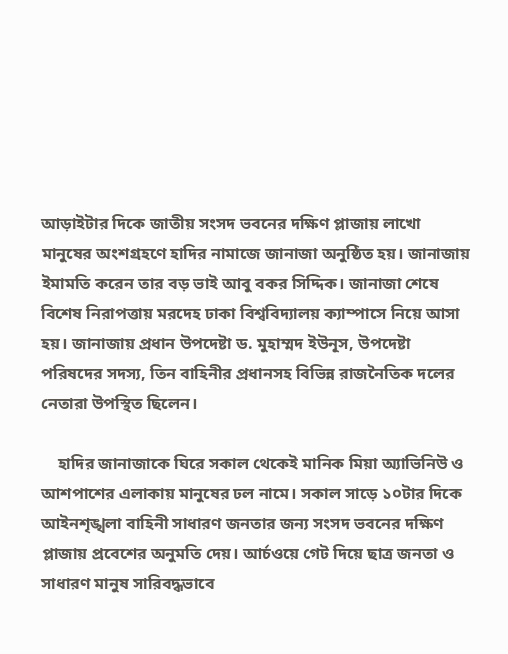আড়াইটার দিকে জাতীয় সংসদ ভবনের দক্ষিণ প্লাজায় লাখো মানুষের অংশগ্রহণে হাদির নামাজে জানাজা অনুষ্ঠিত হয়। জানাজায় ইমামতি করেন তার বড় ভাই আবু বকর সিদ্দিক। জানাজা শেষে বিশেষ নিরাপত্তায় মরদেহ ঢাকা বিশ্ববিদ্যালয় ক্যাম্পাসে নিয়ে আসা হয়। জানাজায় প্রধান উপদেষ্টা ড. মুহাম্মদ ইউনূস, উপদেষ্টা পরিষদের সদস্য, তিন বাহিনীর প্রধানসহ বিভিন্ন রাজনৈতিক দলের নেতারা উপস্থিত ছিলেন।

    হাদির জানাজাকে ঘিরে সকাল থেকেই মানিক মিয়া অ্যাভিনিউ ও আশপাশের এলাকায় মানুষের ঢল নামে। সকাল সাড়ে ১০টার দিকে আইনশৃঙ্খলা বাহিনী সাধারণ জনতার জন্য সংসদ ভবনের দক্ষিণ প্লাজায় প্রবেশের অনুমতি দেয়। আর্চওয়ে গেট দিয়ে ছাত্র জনতা ও সাধারণ মানুষ সারিবদ্ধভাবে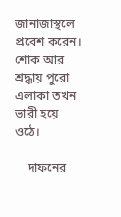জানাজাস্থলে প্রবেশ করেন। শোক আর শ্রদ্ধায় পুরো এলাকা তখন ভারী হয়ে ওঠে।

    দাফনের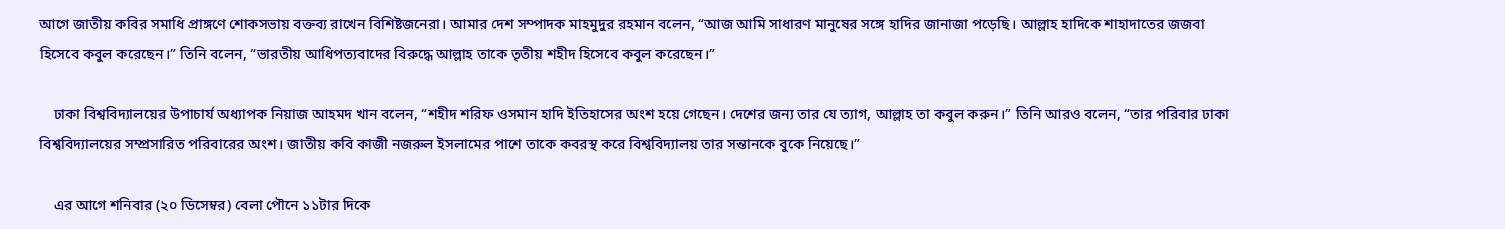আগে জাতীয় কবির সমাধি প্রাঙ্গণে শোকসভায় বক্তব্য রাখেন বিশিষ্টজনেরা। আমার দেশ সম্পাদক মাহমুদুর রহমান বলেন, “আজ আমি সাধারণ মানুষের সঙ্গে হাদির জানাজা পড়েছি। আল্লাহ হাদিকে শাহাদাতের জজবা হিসেবে কবুল করেছেন।” তিনি বলেন, “ভারতীয় আধিপত্যবাদের বিরুদ্ধে আল্লাহ তাকে তৃতীয় শহীদ হিসেবে কবুল করেছেন।”

    ঢাকা বিশ্ববিদ্যালয়ের উপাচার্য অধ্যাপক নিয়াজ আহমদ খান বলেন, “শহীদ শরিফ ওসমান হাদি ইতিহাসের অংশ হয়ে গেছেন। দেশের জন্য তার যে ত্যাগ, আল্লাহ তা কবুল করুন।” তিনি আরও বলেন, “তার পরিবার ঢাকা বিশ্ববিদ্যালয়ের সম্প্রসারিত পরিবারের অংশ। জাতীয় কবি কাজী নজরুল ইসলামের পাশে তাকে কবরস্থ করে বিশ্ববিদ্যালয় তার সন্তানকে বুকে নিয়েছে।”

    এর আগে শনিবার (২০ ডিসেম্বর) বেলা পৌনে ১১টার দিকে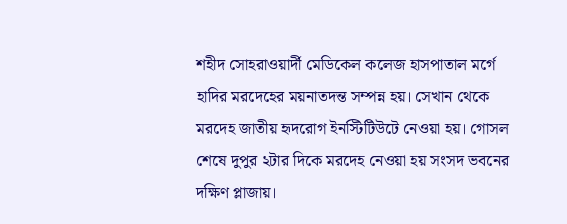শহীদ সোহরাওয়ার্দী মেডিকেল কলেজ হাসপাতাল মর্গে হাদির মরদেহের ময়নাতদন্ত সম্পন্ন হয়। সেখান থেকে মরদেহ জাতীয় হৃদরোগ ইনস্টিটিউটে নেওয়া হয়। গোসল শেষে দুপুর ২টার দিকে মরদেহ নেওয়া হয় সংসদ ভবনের দক্ষিণ প্লাজায়।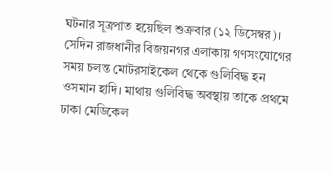ঘটনার সূত্রপাত হয়েছিল শুক্রবার (১২ ডিসেম্বর)। সেদিন রাজধানীর বিজয়নগর এলাকায় গণসংযোগের সময় চলন্ত মোটরসাইকেল থেকে গুলিবিদ্ধ হন ওসমান হাদি। মাথায় গুলিবিদ্ধ অবস্থায় তাকে প্রথমে ঢাকা মেডিকেল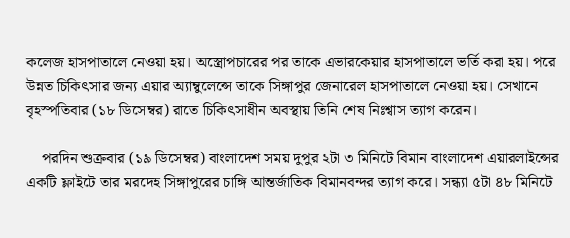কলেজ হাসপাতালে নেওয়া হয়। অস্ত্রোপচারের পর তাকে এভারকেয়ার হাসপাতালে ভর্তি করা হয়। পরে উন্নত চিকিৎসার জন্য এয়ার অ্যাম্বুলেন্সে তাকে সিঙ্গাপুর জেনারেল হাসপাতালে নেওয়া হয়। সেখানে বৃহস্পতিবার (১৮ ডিসেম্বর) রাতে চিকিৎসাধীন অবস্থায় তিনি শেষ নিঃশ্বাস ত্যাগ করেন।

    পরদিন শুক্রবার (১৯ ডিসেম্বর) বাংলাদেশ সময় দুপুর ২টা ৩ মিনিটে বিমান বাংলাদেশ এয়ারলাইন্সের একটি ফ্লাইটে তার মরদেহ সিঙ্গাপুরের চাঙ্গি আন্তর্জাতিক বিমানবন্দর ত্যাগ করে। সন্ধ্যা ৫টা ৪৮ মিনিটে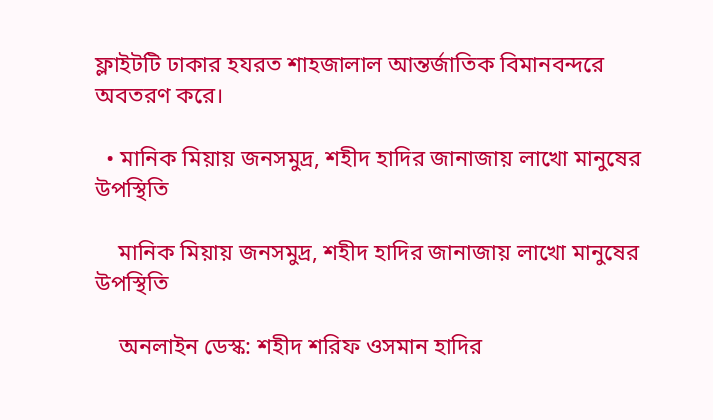ফ্লাইটটি ঢাকার হযরত শাহজালাল আন্তর্জাতিক বিমানবন্দরে অবতরণ করে।

  • মানিক মিয়ায় জনসমুদ্র, শহীদ হাদির জানাজায় লাখো মানুষের উপস্থিতি

    মানিক মিয়ায় জনসমুদ্র, শহীদ হাদির জানাজায় লাখো মানুষের উপস্থিতি

    অনলাইন ডেস্ক: শহীদ শরিফ ওসমান হাদির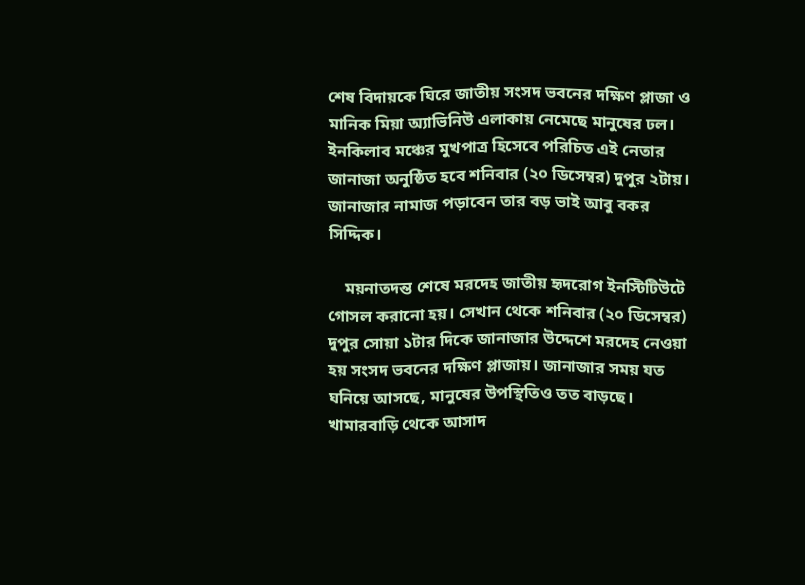শেষ বিদায়কে ঘিরে জাতীয় সংসদ ভবনের দক্ষিণ প্লাজা ও মানিক মিয়া অ্যাভিনিউ এলাকায় নেমেছে মানুষের ঢল। ইনকিলাব মঞ্চের মুখপাত্র হিসেবে পরিচিত এই নেতার জানাজা অনুষ্ঠিত হবে শনিবার (২০ ডিসেম্বর) দুপুর ২টায়। জানাজার নামাজ পড়াবেন তার বড় ভাই আবু বকর সিদ্দিক।

    ময়নাতদন্ত শেষে মরদেহ জাতীয় হৃদরোগ ইনস্টিটিউটে গোসল করানো হয়। সেখান থেকে শনিবার (২০ ডিসেম্বর) দুপুর সোয়া ১টার দিকে জানাজার উদ্দেশে মরদেহ নেওয়া হয় সংসদ ভবনের দক্ষিণ প্লাজায়। জানাজার সময় যত ঘনিয়ে আসছে, মানুষের উপস্থিতিও তত বাড়ছে। খামারবাড়ি থেকে আসাদ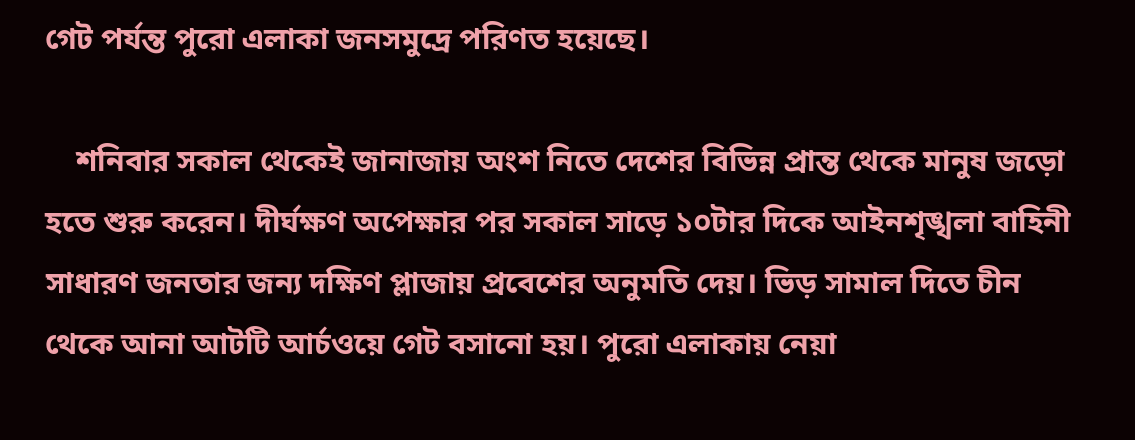গেট পর্যন্ত পুরো এলাকা জনসমুদ্রে পরিণত হয়েছে।

    শনিবার সকাল থেকেই জানাজায় অংশ নিতে দেশের বিভিন্ন প্রান্ত থেকে মানুষ জড়ো হতে শুরু করেন। দীর্ঘক্ষণ অপেক্ষার পর সকাল সাড়ে ১০টার দিকে আইনশৃঙ্খলা বাহিনী সাধারণ জনতার জন্য দক্ষিণ প্লাজায় প্রবেশের অনুমতি দেয়। ভিড় সামাল দিতে চীন থেকে আনা আটটি আর্চওয়ে গেট বসানো হয়। পুরো এলাকায় নেয়া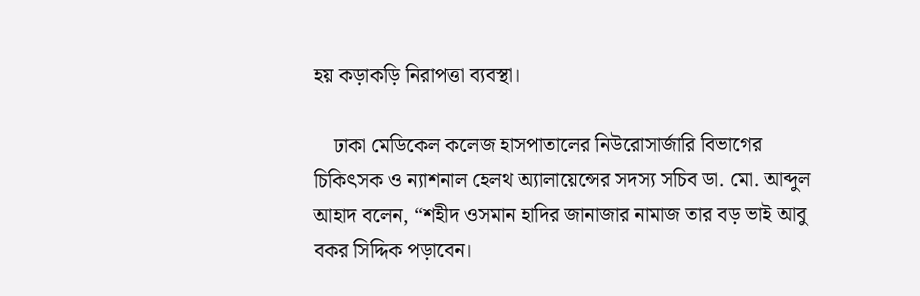হয় কড়াকড়ি নিরাপত্তা ব্যবস্থা।

    ঢাকা মেডিকেল কলেজ হাসপাতালের নিউরোসার্জারি বিভাগের চিকিৎসক ও ন্যাশনাল হেলথ অ্যালায়েন্সের সদস্য সচিব ডা. মো. আব্দুল আহাদ বলেন, “শহীদ ওসমান হাদির জানাজার নামাজ তার বড় ভাই আবু বকর সিদ্দিক পড়াবেন।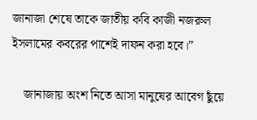জানাজা শেষে তাকে জাতীয় কবি কাজী নজরুল ইসলামের কবরের পাশেই দাফন করা হবে।”

    জানাজায় অংশ নিতে আসা মানুষের আবেগ ছুঁয়ে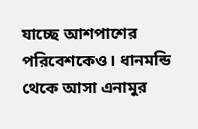যাচ্ছে আশপাশের পরিবেশকেও। ধানমন্ডি থেকে আসা এনামুর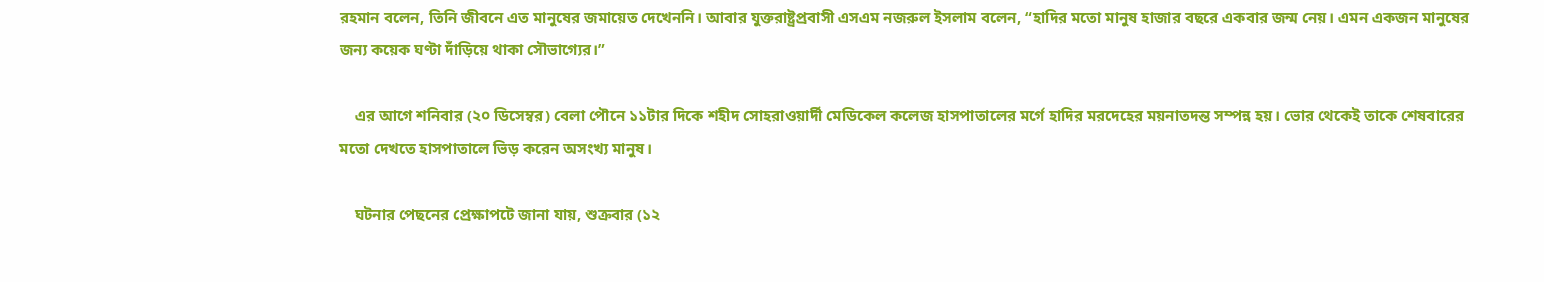রহমান বলেন, তিনি জীবনে এত মানুষের জমায়েত দেখেননি। আবার যুক্তরাষ্ট্রপ্রবাসী এসএম নজরুল ইসলাম বলেন, “হাদির মতো মানুষ হাজার বছরে একবার জন্ম নেয়। এমন একজন মানুষের জন্য কয়েক ঘণ্টা দাঁড়িয়ে থাকা সৌভাগ্যের।”

    এর আগে শনিবার (২০ ডিসেম্বর) বেলা পৌনে ১১টার দিকে শহীদ সোহরাওয়ার্দী মেডিকেল কলেজ হাসপাতালের মর্গে হাদির মরদেহের ময়নাতদন্ত সম্পন্ন হয়। ভোর থেকেই তাকে শেষবারের মতো দেখতে হাসপাতালে ভিড় করেন অসংখ্য মানুষ।

    ঘটনার পেছনের প্রেক্ষাপটে জানা যায়, শুক্রবার (১২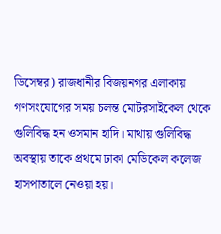ডিসেম্বর) রাজধানীর বিজয়নগর এলাকায় গণসংযোগের সময় চলন্ত মোটরসাইকেল থেকে গুলিবিদ্ধ হন ওসমান হাদি। মাথায় গুলিবিদ্ধ অবস্থায় তাকে প্রথমে ঢাকা মেডিকেল কলেজ হাসপাতালে নেওয়া হয়।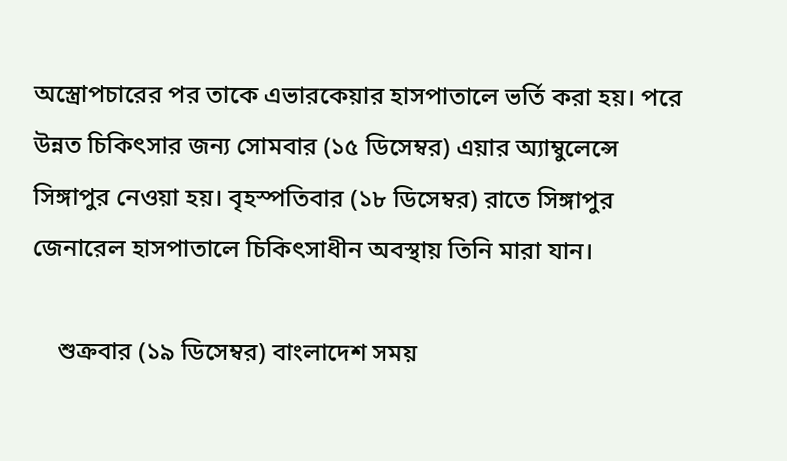অস্ত্রোপচারের পর তাকে এভারকেয়ার হাসপাতালে ভর্তি করা হয়। পরে উন্নত চিকিৎসার জন্য সোমবার (১৫ ডিসেম্বর) এয়ার অ্যাম্বুলেন্সে সিঙ্গাপুর নেওয়া হয়। বৃহস্পতিবার (১৮ ডিসেম্বর) রাতে সিঙ্গাপুর জেনারেল হাসপাতালে চিকিৎসাধীন অবস্থায় তিনি মারা যান।

    শুক্রবার (১৯ ডিসেম্বর) বাংলাদেশ সময়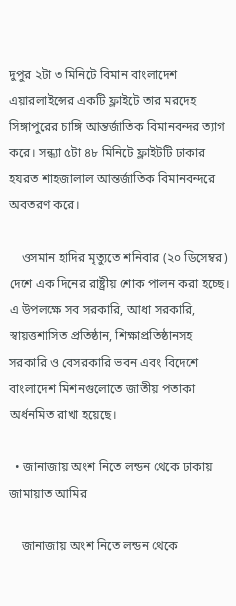দুপুর ২টা ৩ মিনিটে বিমান বাংলাদেশ এয়ারলাইন্সের একটি ফ্লাইটে তার মরদেহ সিঙ্গাপুরের চাঙ্গি আন্তর্জাতিক বিমানবন্দর ত্যাগ করে। সন্ধ্যা ৫টা ৪৮ মিনিটে ফ্লাইটটি ঢাকার হযরত শাহজালাল আন্তর্জাতিক বিমানবন্দরে অবতরণ করে।

    ওসমান হাদির মৃত্যুতে শনিবার (২০ ডিসেম্বর) দেশে এক দিনের রাষ্ট্রীয় শোক পালন করা হচ্ছে। এ উপলক্ষে সব সরকারি, আধা সরকারি, স্বায়ত্তশাসিত প্রতিষ্ঠান, শিক্ষাপ্রতিষ্ঠানসহ সরকারি ও বেসরকারি ভবন এবং বিদেশে বাংলাদেশ মিশনগুলোতে জাতীয় পতাকা অর্ধনমিত রাখা হয়েছে।

  • জানাজায় অংশ নিতে লন্ডন থেকে ঢাকায় জামায়াত আমির

    জানাজায় অংশ নিতে লন্ডন থেকে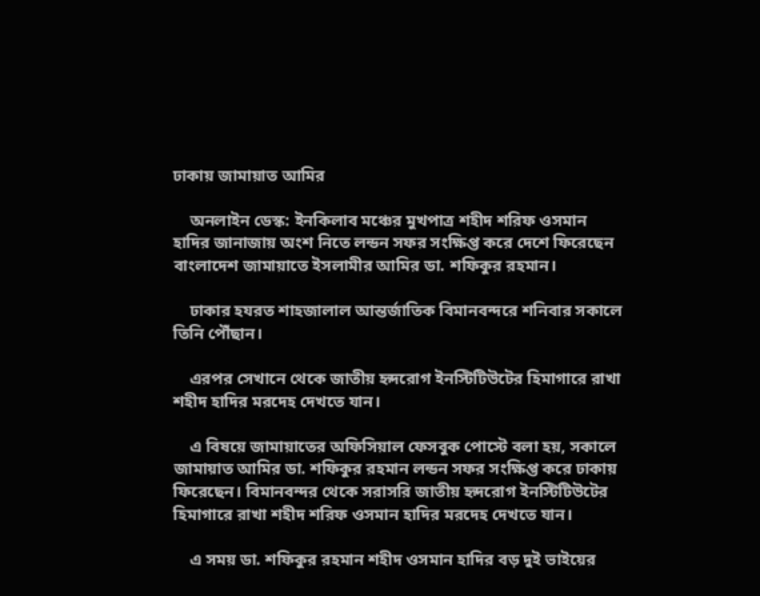ঢাকায় জামায়াত আমির

    অনলাইন ডেস্ক: ইনকিলাব মঞ্চের মুখপাত্র শহীদ শরিফ ওসমান হাদির জানাজায় অংশ নিতে লন্ডন সফর সংক্ষিপ্ত করে দেশে ফিরেছেন বাংলাদেশ জামায়াতে ইসলামীর আমির ডা. শফিকুর রহমান।

    ঢাকার হযরত শাহজালাল আন্তর্জাতিক বিমানবন্দরে শনিবার সকালে তিনি পৌঁছান।

    এরপর সেখানে থেকে জাতীয় হৃদরোগ ইনস্টিটিউটের হিমাগারে রাখা শহীদ হাদির মরদেহ দেখতে যান।

    এ বিষয়ে জামায়াতের অফিসিয়াল ফেসবুক পোস্টে বলা হয়, সকালে জামায়াত আমির ডা. শফিকুর রহমান লন্ডন সফর সংক্ষিপ্ত করে ঢাকায় ফিরেছেন। বিমানবন্দর থেকে সরাসরি জাতীয় হৃদরোগ ইনস্টিটিউটের হিমাগারে রাখা শহীদ শরিফ ওসমান হাদির মরদেহ দেখতে যান।

    এ সময় ডা. শফিকুর রহমান শহীদ ওসমান হাদির বড় দুই ভাইয়ের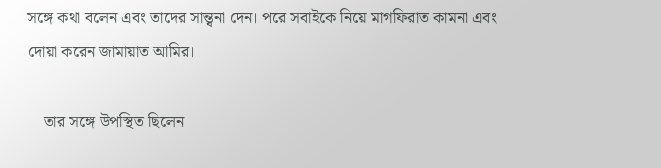সঙ্গে কথা বলেন এবং তাদের সান্ত্বনা দেন। পরে সবাইকে নিয়ে মাগফিরাত কামনা এবং দোয়া করেন জামায়াত আমির।

    তার সঙ্গে উপস্থিত ছিলেন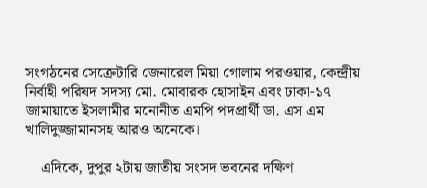সংগঠনের সেক্রেটারি জেনারেল মিয়া গোলাম পরওয়ার, কেন্দ্রীয় নির্বাহী পরিষদ সদস্য মো. মোবারক হোসাইন এবং ঢাকা-১৭ জামায়াতে ইসলামীর মনোনীত এমপি পদপ্রার্থী ডা. এস এম খালিদুজ্জামানসহ আরও অনেকে।

    এদিকে, দুপুর ২টায় জাতীয় সংসদ ভবনের দক্ষিণ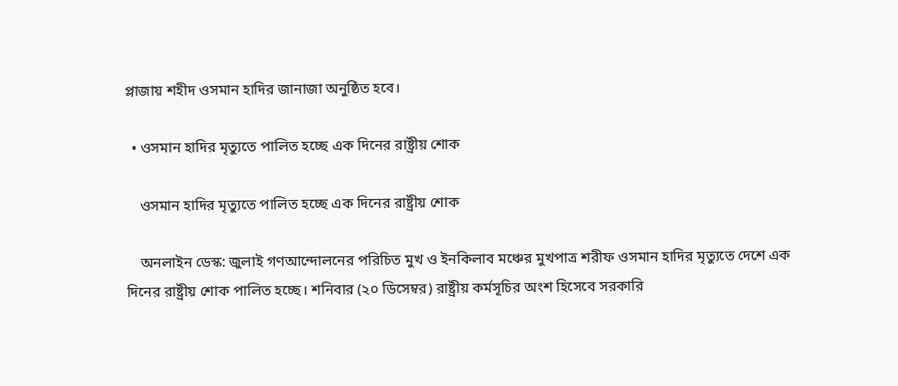প্লাজায় শহীদ ওসমান হাদির জানাজা অনুষ্ঠিত হবে।

  • ওসমান হাদির মৃত্যুতে পালিত হচ্ছে এক দিনের রাষ্ট্রীয় শোক

    ওসমান হাদির মৃত্যুতে পালিত হচ্ছে এক দিনের রাষ্ট্রীয় শোক

    অনলাইন ডেস্ক: জুলাই গণআন্দোলনের পরিচিত মুখ ও ইনকিলাব মঞ্চের মুখপাত্র শরীফ ওসমান হাদির মৃত্যুতে দেশে এক দিনের রাষ্ট্রীয় শোক পালিত হচ্ছে। শনিবার (২০ ডিসেম্বর) রাষ্ট্রীয় কর্মসূচির অংশ হিসেবে সরকারি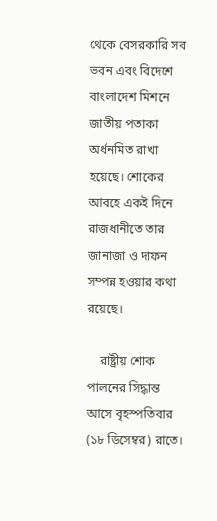থেকে বেসরকারি সব ভবন এবং বিদেশে বাংলাদেশ মিশনে জাতীয় পতাকা অর্ধনমিত রাখা হয়েছে। শোকের আবহে একই দিনে রাজধানীতে তার জানাজা ও দাফন সম্পন্ন হওয়ার কথা রয়েছে।

    রাষ্ট্রীয় শোক পালনের সিদ্ধান্ত আসে বৃহস্পতিবার (১৮ ডিসেম্বর) রাতে।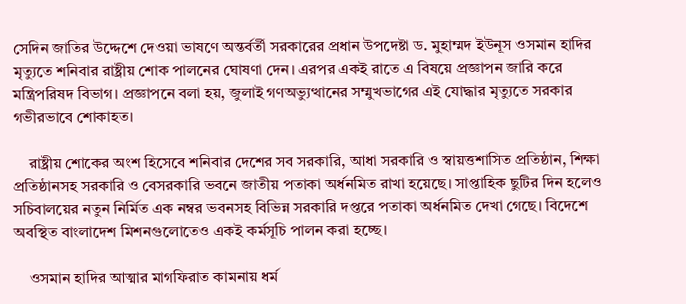সেদিন জাতির উদ্দেশে দেওয়া ভাষণে অন্তর্বর্তী সরকারের প্রধান উপদেষ্টা ড. মুহাম্মদ ইউনূস ওসমান হাদির মৃত্যুতে শনিবার রাষ্ট্রীয় শোক পালনের ঘোষণা দেন। এরপর একই রাতে এ বিষয়ে প্রজ্ঞাপন জারি করে মন্ত্রিপরিষদ বিভাগ। প্রজ্ঞাপনে বলা হয়, জুলাই গণঅভ্যুত্থানের সম্মুখভাগের এই যোদ্ধার মৃত্যুতে সরকার গভীরভাবে শোকাহত।

    রাষ্ট্রীয় শোকের অংশ হিসেবে শনিবার দেশের সব সরকারি, আধা সরকারি ও স্বায়ত্তশাসিত প্রতিষ্ঠান, শিক্ষা প্রতিষ্ঠানসহ সরকারি ও বেসরকারি ভবনে জাতীয় পতাকা অর্ধনমিত রাখা হয়েছে। সাপ্তাহিক ছুটির দিন হলেও সচিবালয়ের নতুন নির্মিত এক নম্বর ভবনসহ বিভিন্ন সরকারি দপ্তরে পতাকা অর্ধনমিত দেখা গেছে। বিদেশে অবস্থিত বাংলাদেশ মিশনগুলোতেও একই কর্মসূচি পালন করা হচ্ছে।

    ওসমান হাদির আত্মার মাগফিরাত কামনায় ধর্ম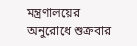মন্ত্রণালয়ের অনুরোধে শুক্রবার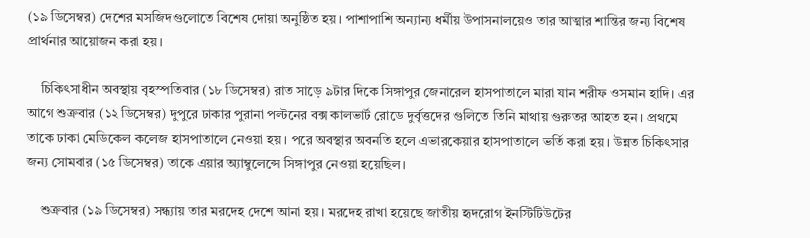(১৯ ডিসেম্বর) দেশের মসজিদগুলোতে বিশেষ দোয়া অনুষ্ঠিত হয়। পাশাপাশি অন্যান্য ধর্মীয় উপাসনালয়েও তার আত্মার শান্তির জন্য বিশেষ প্রার্থনার আয়োজন করা হয়।

    চিকিৎসাধীন অবস্থায় বৃহস্পতিবার (১৮ ডিসেম্বর) রাত সাড়ে ৯টার দিকে সিঙ্গাপুর জেনারেল হাসপাতালে মারা যান শরীফ ওসমান হাদি। এর আগে শুক্রবার (১২ ডিসেম্বর) দুপুরে ঢাকার পুরানা পল্টনের বক্স কালভার্ট রোডে দুর্বৃত্তদের গুলিতে তিনি মাথায় গুরুতর আহত হন। প্রথমে তাকে ঢাকা মেডিকেল কলেজ হাসপাতালে নেওয়া হয়। পরে অবস্থার অবনতি হলে এভারকেয়ার হাসপাতালে ভর্তি করা হয়। উন্নত চিকিৎসার জন্য সোমবার (১৫ ডিসেম্বর) তাকে এয়ার অ্যাম্বুলেন্সে সিঙ্গাপুর নেওয়া হয়েছিল।

    শুক্রবার (১৯ ডিসেম্বর) সন্ধ্যায় তার মরদেহ দেশে আনা হয়। মরদেহ রাখা হয়েছে জাতীয় হৃদরোগ ইনস্টিটিউটের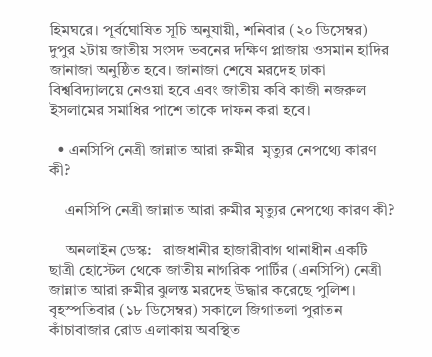হিমঘরে। পূর্বঘোষিত সূচি অনুযায়ী, শনিবার (২০ ডিসেম্বর) দুপুর ২টায় জাতীয় সংসদ ভবনের দক্ষিণ প্লাজায় ওসমান হাদির জানাজা অনুষ্ঠিত হবে। জানাজা শেষে মরদেহ ঢাকা বিশ্ববিদ্যালয়ে নেওয়া হবে এবং জাতীয় কবি কাজী নজরুল ইসলামের সমাধির পাশে তাকে দাফন করা হবে।

  • এনসিপি নেত্রী জান্নাত আরা রুমীর  মৃত্যুর নেপথ্যে কারণ কী?

    এনসিপি নেত্রী জান্নাত আরা রুমীর মৃত্যুর নেপথ্যে কারণ কী?

    অনলাইন ডেস্ক:   রাজধানীর হাজারীবাগ থানাধীন একটি ছাত্রী হোস্টেল থেকে জাতীয় নাগরিক পার্টির (এনসিপি) নেত্রী জান্নাত আরা রুমীর ঝুলন্ত মরদেহ উদ্ধার করেছে পুলিশ। বৃহস্পতিবার (১৮ ডিসেম্বর) সকালে জিগাতলা পুরাতন কাঁচাবাজার রোড এলাকায় অবস্থিত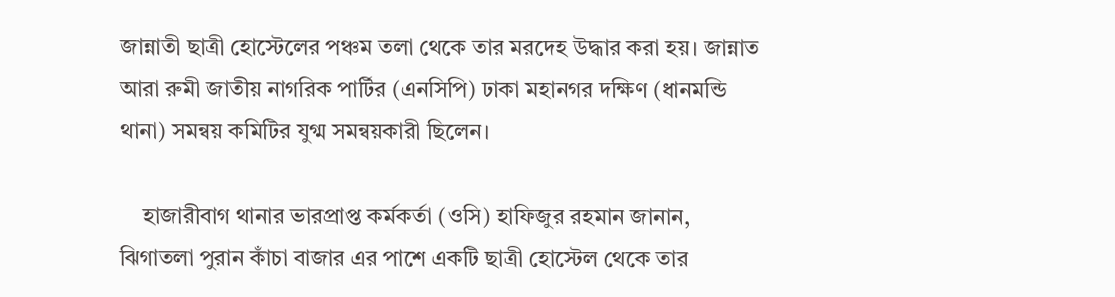জান্নাতী ছাত্রী হোস্টেলের পঞ্চম তলা থেকে তার মরদেহ উদ্ধার করা হয়। জান্নাত আরা রুমী জাতীয় নাগরিক পার্টির (এনসিপি) ঢাকা মহানগর দক্ষিণ (ধানমন্ডি থানা) সমন্বয় কমিটির যুগ্ম সমন্বয়কারী ছিলেন।

    হাজারীবাগ থানার ভারপ্রাপ্ত কর্মকর্তা (ওসি) হাফিজুর রহমান জানান, ঝিগাতলা পুরান কাঁচা বাজার এর পাশে একটি ছাত্রী হোস্টেল থেকে তার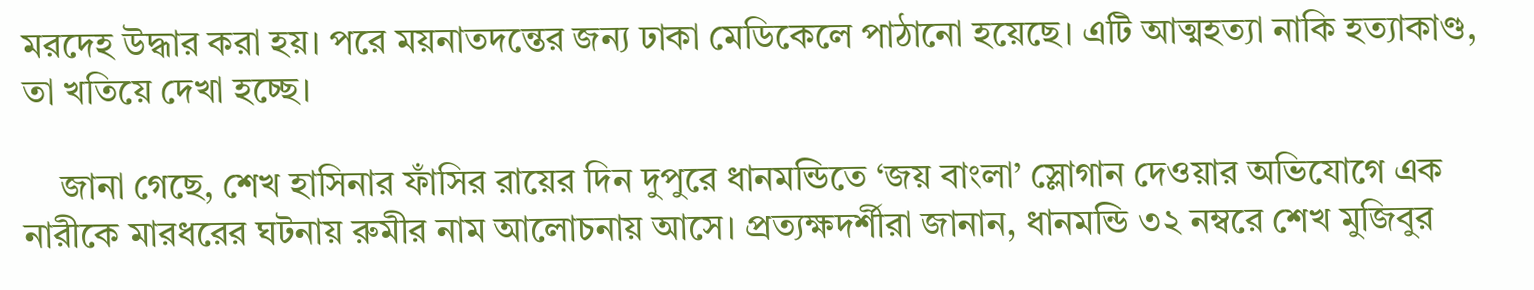মরদেহ উদ্ধার করা হয়। পরে ময়নাতদন্তের জন্য ঢাকা মেডিকেলে পাঠানো হয়েছে। এটি আত্মহত্যা নাকি হত্যাকাণ্ড, তা খতিয়ে দেখা হচ্ছে।

    জানা গেছে, শেখ হাসিনার ফাঁসির রায়ের দিন দুপুরে ধানমন্ডিতে ‘জয় বাংলা’ স্লোগান দেওয়ার অভিযোগে এক নারীকে মারধরের ঘটনায় রুমীর নাম আলোচনায় আসে। প্রত্যক্ষদর্শীরা জানান, ধানমন্ডি ৩২ নম্বরে শেখ মুজিবুর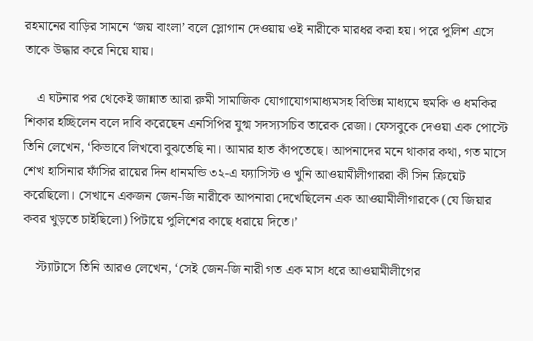রহমানের বাড়ির সামনে ‘জয় বাংলা’ বলে স্লোগান দেওয়ায় ওই নারীকে মারধর করা হয়। পরে পুলিশ এসে তাকে উদ্ধার করে নিয়ে যায়।

    এ ঘটনার পর থেকেই জান্নাত আরা রুমী সামাজিক যোগাযোগমাধ্যমসহ বিভিন্ন মাধ্যমে হুমকি ও ধমকির শিকার হচ্ছিলেন বলে দাবি করেছেন এনসিপির যুগ্ম সদস্যসচিব তারেক রেজা। ফেসবুকে দেওয়া এক পোস্টে তিনি লেখেন, ‘কিভাবে লিখবো বুঝতেছি না। আমার হাত কাঁপতেছে। আপনাদের মনে থাকার কথা, গত মাসে শেখ হাসিনার ফাঁসির রায়ের দিন ধানমন্ডি ৩২-এ ফ্যাসিস্ট ও খুনি আওয়ামীলীগাররা কী সিন ক্রিয়েট করেছিলো। সেখানে একজন জেন-জি নারীকে আপনারা দেখেছিলেন এক আওয়ামীলীগারকে (যে জিয়ার কবর খুড়তে চাইছিলো) পিটায়ে পুলিশের কাছে ধরায়ে দিতে।’

    স্ট্যাটাসে তিনি আরও লেখেন, ‘সেই জেন-জি নারী গত এক মাস ধরে আওয়ামীলীগের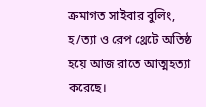ক্রমাগত সাইবার বুলিং, হ/ত্যা ও রেপ থ্রেটে অতিষ্ঠ হয়ে আজ রাতে আত্মহত্যা করেছে।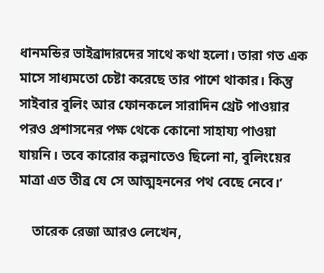ধানমন্ডির ভাইব্রাদারদের সাথে কথা হলো। তারা গত এক মাসে সাধ্যমতো চেষ্টা করেছে তার পাশে থাকার। কিন্তু সাইবার বুলিং আর ফোনকলে সারাদিন থ্রেট পাওয়ার পরও প্রশাসনের পক্ষ থেকে কোনো সাহায্য পাওয়া যায়নি। তবে কারোর কল্পনাতেও ছিলো না, বুলিংয়ের মাত্রা এত তীব্র যে সে আত্মহননের পথ বেছে নেবে।’

    তারেক রেজা আরও লেখেন,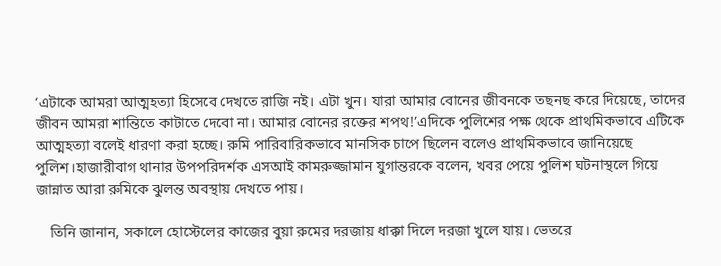‘এটাকে আমরা আত্মহত্যা হিসেবে দেখতে রাজি নই। এটা খুন। যারা আমার বোনের জীবনকে তছনছ করে দিয়েছে, তাদের জীবন আমরা শান্তিতে কাটাতে দেবো না। আমার বোনের রক্তের শপথ!’এদিকে পুলিশের পক্ষ থেকে প্রাথমিকভাবে এটিকে আত্মহত্যা বলেই ধারণা করা হচ্ছে। রুমি পারিবারিকভাবে মানসিক চাপে ছিলেন বলেও প্রাথমিকভাবে জানিয়েছে পুলিশ।হাজারীবাগ থানার উপপরিদর্শক এসআই কামরুজ্জামান যুগান্তরকে বলেন, খবর পেয়ে পুলিশ ঘটনাস্থলে গিয়ে জান্নাত আরা রুমিকে ঝুলন্ত অবস্থায় দেখতে পায়।

    তিনি জানান, সকালে হোস্টেলের কাজের বুয়া রুমের দরজায় ধাক্কা দিলে দরজা খুলে যায়। ভেতরে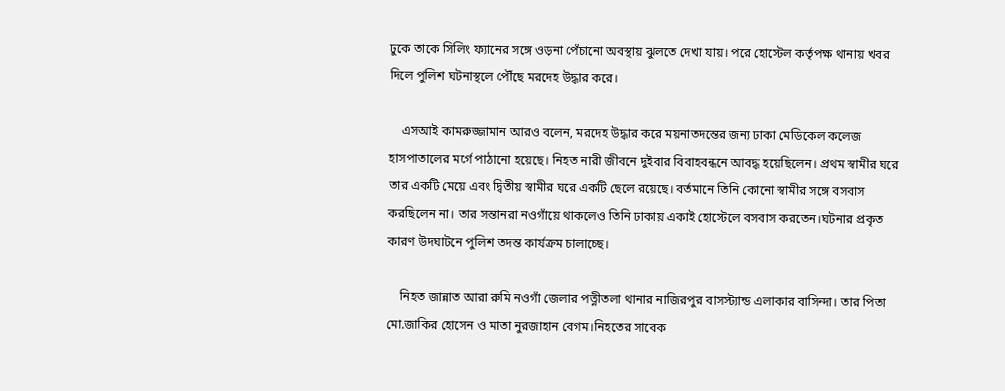ঢুকে তাকে সিলিং ফ্যানের সঙ্গে ওড়না পেঁচানো অবস্থায় ঝুলতে দেখা যায়। পরে হোস্টেল কর্তৃপক্ষ থানায় খবর দিলে পুলিশ ঘটনাস্থলে পৌঁছে মরদেহ উদ্ধার করে।

    এসআই কামরুজ্জামান আরও বলেন, মরদেহ উদ্ধার করে ময়নাতদন্তের জন্য ঢাকা মেডিকেল কলেজ হাসপাতালের মর্গে পাঠানো হয়েছে। নিহত নারী জীবনে দুইবার বিবাহবন্ধনে আবদ্ধ হয়েছিলেন। প্রথম স্বামীর ঘরে তার একটি মেয়ে এবং দ্বিতীয় স্বামীর ঘরে একটি ছেলে রয়েছে। বর্তমানে তিনি কোনো স্বামীর সঙ্গে বসবাস করছিলেন না। তার সন্তানরা নওগাঁয়ে থাকলেও তিনি ঢাকায় একাই হোস্টেলে বসবাস করতেন।ঘটনার প্রকৃত কারণ উদঘাটনে পুলিশ তদন্ত কার্যক্রম চালাচ্ছে।

    নিহত জান্নাত আরা রুমি নওগাঁ জেলার পত্নীতলা থানার নাজিরপুর বাসস্ট্যান্ড এলাকার বাসিন্দা। তার পিতা মো.জাকির হোসেন ও মাতা নুরজাহান বেগম।নিহতের সাবেক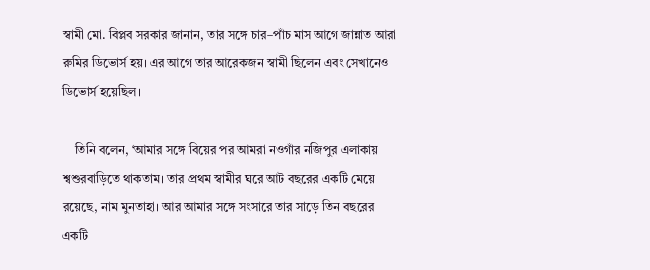স্বামী মো. বিপ্লব সরকার জানান, তার সঙ্গে চার–পাঁচ মাস আগে জান্নাত আরা রুমির ডিভোর্স হয়। এর আগে তার আরেকজন স্বামী ছিলেন এবং সেখানেও ডিভোর্স হয়েছিল।

    তিনি বলেন, ‘আমার সঙ্গে বিয়ের পর আমরা নওগাঁর নজিপুর এলাকায় শ্বশুরবাড়িতে থাকতাম। তার প্রথম স্বামীর ঘরে আট বছরের একটি মেয়ে রয়েছে, নাম মুনতাহা। আর আমার সঙ্গে সংসারে তার সাড়ে তিন বছরের একটি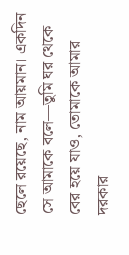ছেলে রয়েছে, নাম আয়মান। একদিন সে আমাকে বলে—তুমি ঘর থেকে বের হয়ে যাও, তোমাকে আমার দরকার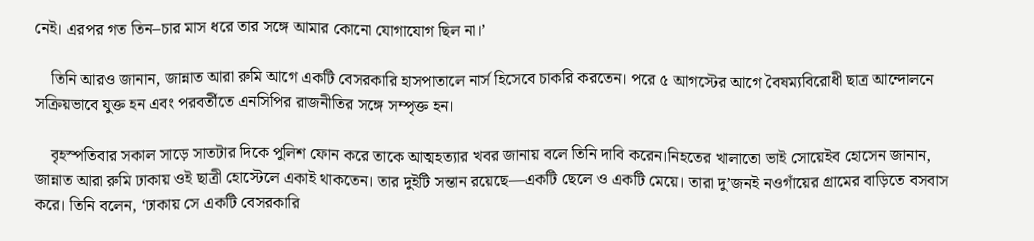নেই। এরপর গত তিন–চার মাস ধরে তার সঙ্গে আমার কোনো যোগাযোগ ছিল না।’

    তিনি আরও জানান, জান্নাত আরা রুমি আগে একটি বেসরকারি হাসপাতালে নার্স হিসেবে চাকরি করতেন। পরে ৫ আগস্টের আগে বৈষম্যবিরোধী ছাত্র আন্দোলনে সক্রিয়ভাবে যুক্ত হন এবং পরবর্তীতে এনসিপির রাজনীতির সঙ্গে সম্পৃক্ত হন।

    বৃহস্পতিবার সকাল সাড়ে সাতটার দিকে পুলিশ ফোন করে তাকে আত্মহত্যার খবর জানায় বলে তিনি দাবি করেন।নিহতের খালাতো ভাই সোয়েইব হোসেন জানান, জান্নাত আরা রুমি ঢাকায় ওই ছাত্রী হোস্টেলে একাই থাকতেন। তার দুইটি সন্তান রয়েছে—একটি ছেলে ও একটি মেয়ে। তারা দু’জনই নওগাঁয়ের গ্রামের বাড়িতে বসবাস করে। তিনি বলেন, ‘ঢাকায় সে একটি বেসরকারি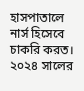হাসপাতালে নার্স হিসেবে চাকরি করত। ২০২৪ সালের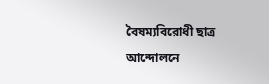বৈষম্যবিরোধী ছাত্র আন্দোলনে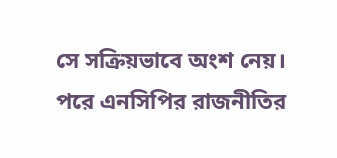সে সক্রিয়ভাবে অংশ নেয়। পরে এনসিপির রাজনীতির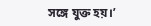সঙ্গে যুক্ত হয়।’